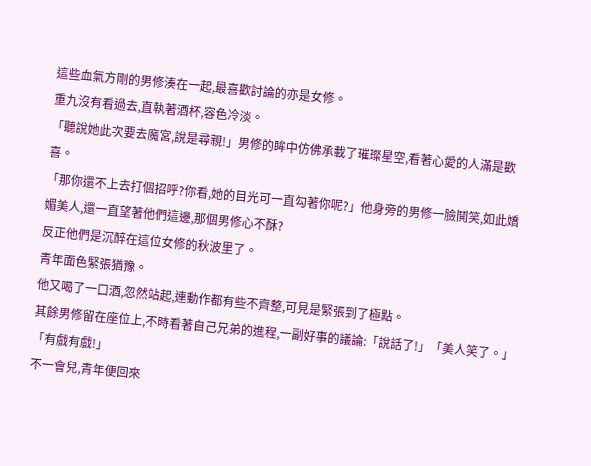這些血氣方剛的男修湊在一起,最喜歡討論的亦是女修。
重九沒有看過去,直執著酒杯,容色冷淡。
「聽說她此次要去魔宮,說是尋親!」男修的眸中仿佛承載了璀璨星空,看著心愛的人滿是歡喜。
「那你還不上去打個招呼?你看,她的目光可一直勾著你呢?」他身旁的男修一臉鬨笑,如此嬌媚美人,還一直望著他們這邊,那個男修心不酥?
反正他們是沉醉在這位女修的秋波里了。
青年面色緊張猶豫。
他又喝了一口酒,忽然站起,連動作都有些不齊整,可見是緊張到了極點。
其餘男修留在座位上,不時看著自己兄弟的進程,一副好事的議論:「說話了!」「美人笑了。」「有戲有戲!」
不一會兒,青年便回來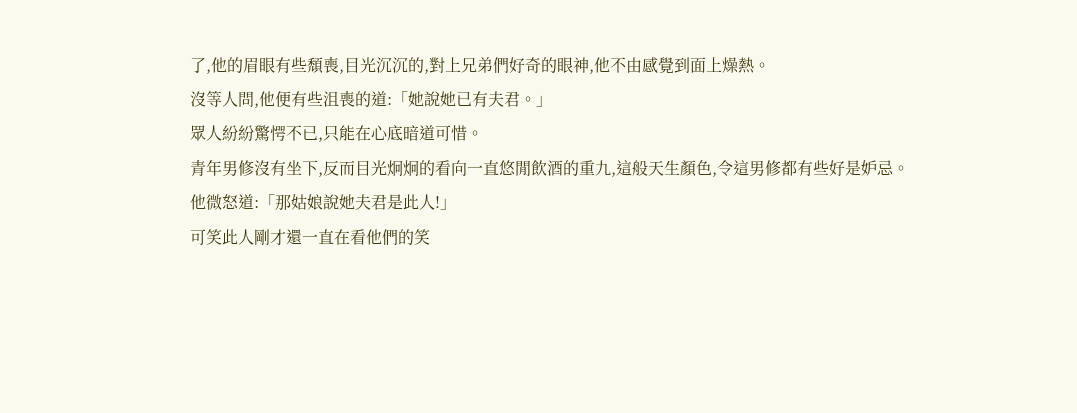了,他的眉眼有些頹喪,目光沉沉的,對上兄弟們好奇的眼神,他不由感覺到面上燥熱。
沒等人問,他便有些沮喪的道:「她說她已有夫君。」
眾人紛紛驚愕不已,只能在心底暗道可惜。
青年男修沒有坐下,反而目光炯炯的看向一直悠閒飲酒的重九,這般天生顏色,令這男修都有些好是妒忌。
他微怒道:「那姑娘說她夫君是此人!」
可笑此人剛才還一直在看他們的笑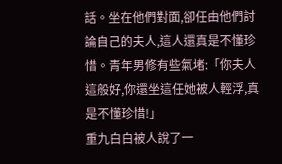話。坐在他們對面,卻任由他們討論自己的夫人,這人還真是不懂珍惜。青年男修有些氣堵:「你夫人這般好,你還坐這任她被人輕浮,真是不懂珍惜!」
重九白白被人說了一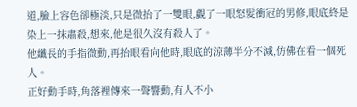道,臉上容色卻極淡,只是微抬了一雙眼,覷了一眼怒髮衝冠的男修,眼底終是染上一抹肅殺,想來,他是很久沒有殺人了。
他纖長的手指微動,再抬眼看向他時,眼底的涼薄半分不減,仿佛在看一個死人。
正好動手時,角落裡傳來一聲響動,有人不小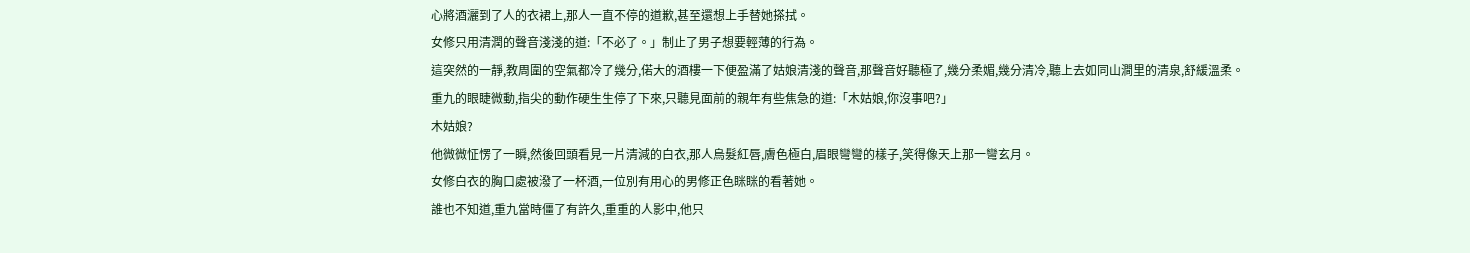心將酒灑到了人的衣裙上,那人一直不停的道歉,甚至還想上手替她搽拭。
女修只用清潤的聲音淺淺的道:「不必了。」制止了男子想要輕薄的行為。
這突然的一靜,教周圍的空氣都冷了幾分,偌大的酒樓一下便盈滿了姑娘清淺的聲音,那聲音好聽極了,幾分柔媚,幾分清冷,聽上去如同山澗里的清泉,舒緩溫柔。
重九的眼睫微動,指尖的動作硬生生停了下來,只聽見面前的親年有些焦急的道:「木姑娘,你沒事吧?」
木姑娘?
他微微怔愣了一瞬,然後回頭看見一片清減的白衣,那人烏髮紅唇,膚色極白,眉眼彎彎的樣子,笑得像天上那一彎玄月。
女修白衣的胸口處被潑了一杯酒,一位別有用心的男修正色眯眯的看著她。
誰也不知道,重九當時僵了有許久,重重的人影中,他只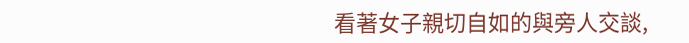看著女子親切自如的與旁人交談,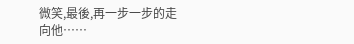微笑,最後,再一步一步的走向他……